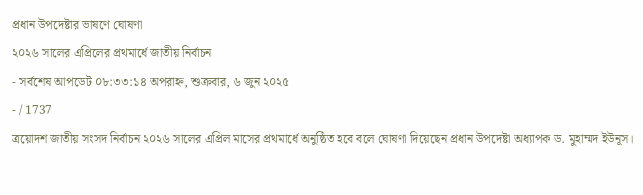প্রধান উপদেষ্টার ভাষণে ঘোষণা
২০২৬ সালের এপ্রিলের প্রথমার্ধে জাতীয় নির্বাচন
- সর্বশেষ আপডেট ০৮:৩৩:১৪ অপরাহ্ন, শুক্রবার, ৬ জুন ২০২৫
- / 1737
ত্রয়োদশ জাতীয় সংসদ নির্বাচন ২০২৬ সালের এপ্রিল মাসের প্রথমার্ধে অনুষ্ঠিত হবে বলে ঘোষণা দিয়েছেন প্রধান উপদেষ্টা অধ্যাপক ড. মুহাম্মদ ইউনূস।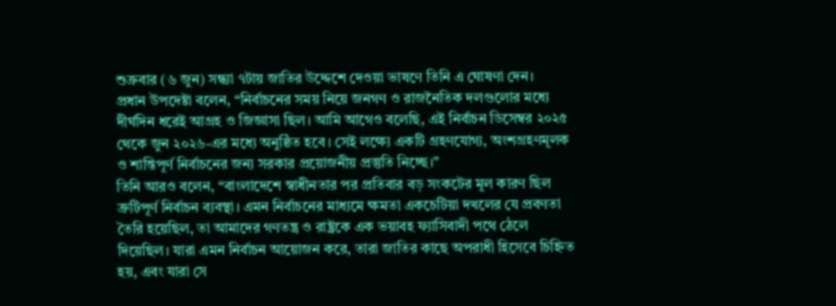শুক্রবার (৬ জুন) সন্ধ্যা ৭টায় জাতির উদ্দেশে দেওয়া ভাষণে তিনি এ ঘোষণা দেন।
প্রধান উপদেষ্টা বলেন, “নির্বাচনের সময় নিয়ে জনগণ ও রাজনৈতিক দলগুলোর মধ্যে দীর্ঘদিন ধরেই আগ্রহ ও জিজ্ঞাসা ছিল। আমি আগেও বলেছি, এই নির্বাচন ডিসেম্বর ২০২৫ থেকে জুন ২০২৬-এর মধ্যে অনুষ্ঠিত হবে। সেই লক্ষ্যে একটি গ্রহণযোগ্য, অংশগ্রহণমূলক ও শান্তিপূর্ণ নির্বাচনের জন্য সরকার প্রয়োজনীয় প্রস্তুতি নিচ্ছে।”
তিনি আরও বলেন, “বাংলাদেশে স্বাধীনতার পর প্রতিবার বড় সংকটের মূল কারণ ছিল ত্রুটিপূর্ণ নির্বাচন ব্যবস্থা। এমন নির্বাচনের মাধ্যমে ক্ষমতা একচেটিয়া দখলের যে প্রবণতা তৈরি হয়েছিল, তা আমাদের গণতন্ত্র ও রাষ্ট্রকে এক ভয়াবহ ফ্যাসিবাদী পথে ঠেলে দিয়েছিল। যারা এমন নির্বাচন আয়োজন করে, তারা জাতির কাছে অপরাধী হিসেবে চিহ্নিত হয়, এবং যারা সে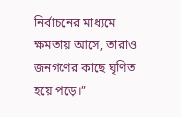নির্বাচনের মাধ্যমে ক্ষমতায় আসে, তারাও জনগণের কাছে ঘৃণিত হয়ে পড়ে।”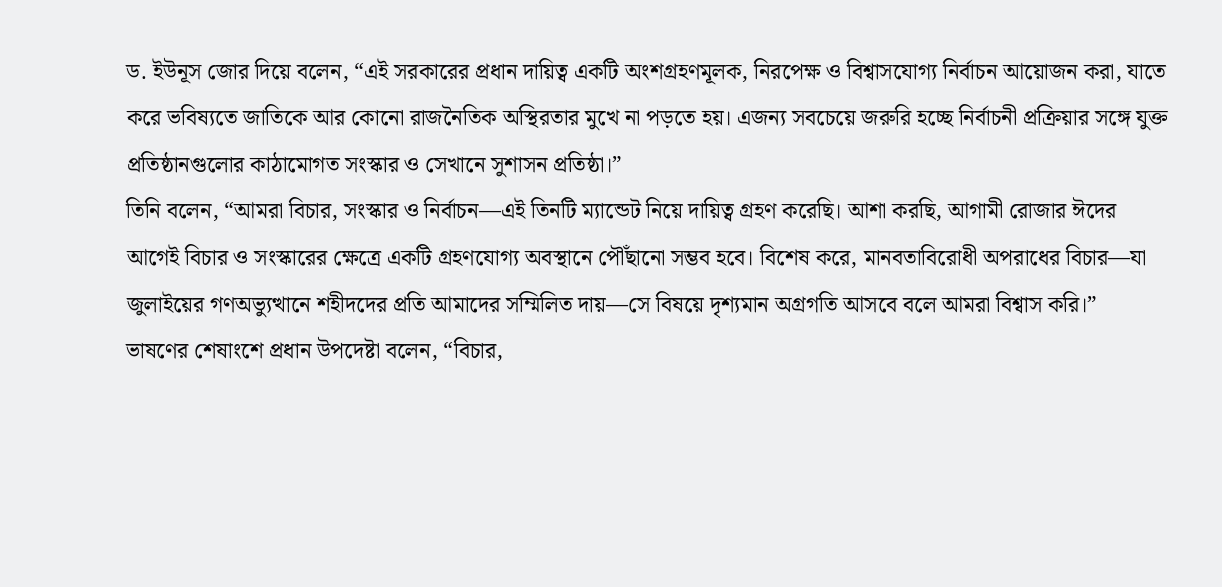ড. ইউনূস জোর দিয়ে বলেন, “এই সরকারের প্রধান দায়িত্ব একটি অংশগ্রহণমূলক, নিরপেক্ষ ও বিশ্বাসযোগ্য নির্বাচন আয়োজন করা, যাতে করে ভবিষ্যতে জাতিকে আর কোনো রাজনৈতিক অস্থিরতার মুখে না পড়তে হয়। এজন্য সবচেয়ে জরুরি হচ্ছে নির্বাচনী প্রক্রিয়ার সঙ্গে যুক্ত প্রতিষ্ঠানগুলোর কাঠামোগত সংস্কার ও সেখানে সুশাসন প্রতিষ্ঠা।”
তিনি বলেন, “আমরা বিচার, সংস্কার ও নির্বাচন—এই তিনটি ম্যান্ডেট নিয়ে দায়িত্ব গ্রহণ করেছি। আশা করছি, আগামী রোজার ঈদের আগেই বিচার ও সংস্কারের ক্ষেত্রে একটি গ্রহণযোগ্য অবস্থানে পৌঁছানো সম্ভব হবে। বিশেষ করে, মানবতাবিরোধী অপরাধের বিচার—যা জুলাইয়ের গণঅভ্যুত্থানে শহীদদের প্রতি আমাদের সম্মিলিত দায়—সে বিষয়ে দৃশ্যমান অগ্রগতি আসবে বলে আমরা বিশ্বাস করি।”
ভাষণের শেষাংশে প্রধান উপদেষ্টা বলেন, “বিচার,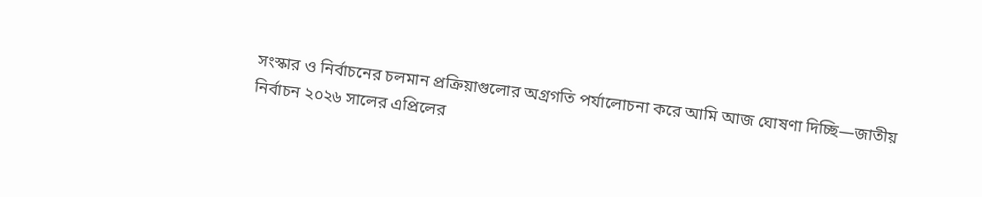সংস্কার ও নির্বাচনের চলমান প্রক্রিয়াগুলোর অগ্রগতি পর্যালোচনা করে আমি আজ ঘোষণা দিচ্ছি—জাতীয় নির্বাচন ২০২৬ সালের এপ্রিলের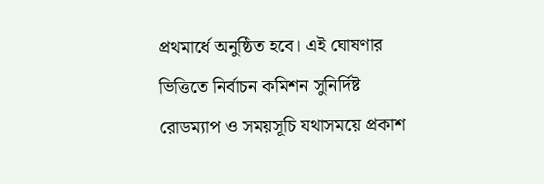প্রথমার্ধে অনুষ্ঠিত হবে। এই ঘোষণার ভিত্তিতে নির্বাচন কমিশন সুনির্দিষ্ট রোডম্যাপ ও সময়সূচি যথাসময়ে প্রকাশ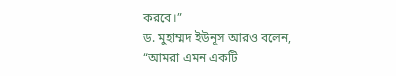করবে।”
ড. মুহাম্মদ ইউনূস আরও বলেন, “আমরা এমন একটি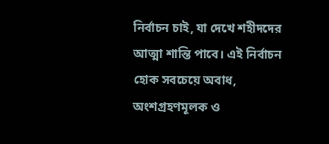নির্বাচন চাই, যা দেখে শহীদদের আত্মা শান্তি পাবে। এই নির্বাচন হোক সবচেয়ে অবাধ, অংশগ্রহণমূলক ও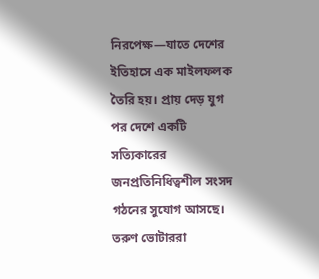নিরপেক্ষ—যাতে দেশের ইতিহাসে এক মাইলফলক তৈরি হয়। প্রায় দেড় যুগ পর দেশে একটি সত্যিকারের জনপ্রতিনিধিত্বশীল সংসদ গঠনের সুযোগ আসছে। তরুণ ভোটাররা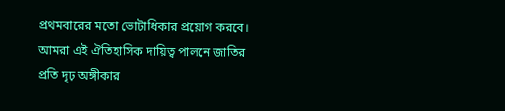প্রথমবারের মতো ভোটাধিকার প্রয়োগ করবে। আমরা এই ঐতিহাসিক দায়িত্ব পালনে জাতির প্রতি দৃঢ় অঙ্গীকার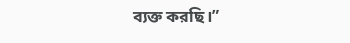ব্যক্ত করছি।”